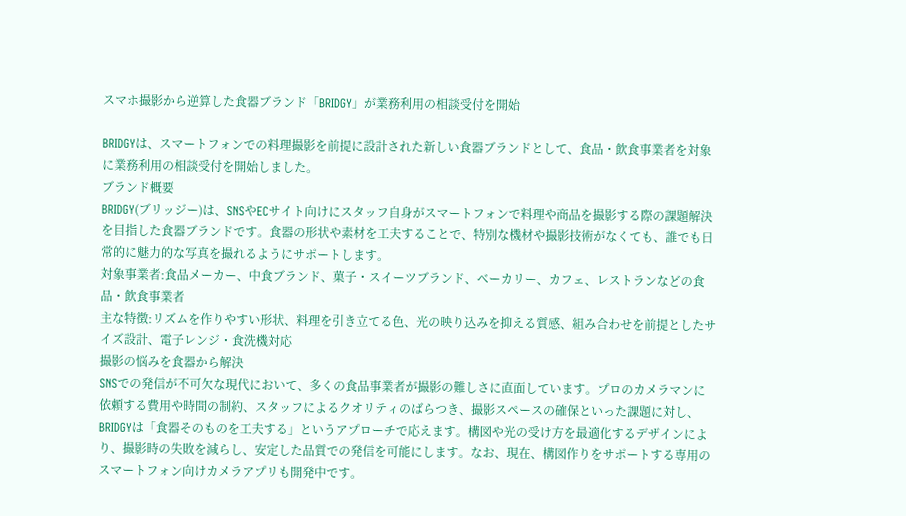スマホ撮影から逆算した食器ブランド「BRIDGY」が業務利用の相談受付を開始

BRIDGYは、スマートフォンでの料理撮影を前提に設計された新しい食器ブランドとして、食品・飲食事業者を対象に業務利用の相談受付を開始しました。
ブランド概要
BRIDGY(ブリッジー)は、SNSやECサイト向けにスタッフ自身がスマートフォンで料理や商品を撮影する際の課題解決を目指した食器ブランドです。食器の形状や素材を工夫することで、特別な機材や撮影技術がなくても、誰でも日常的に魅力的な写真を撮れるようにサポートします。
対象事業者:食品メーカー、中食ブランド、菓子・スイーツブランド、ベーカリー、カフェ、レストランなどの食品・飲食事業者
主な特徴:リズムを作りやすい形状、料理を引き立てる色、光の映り込みを抑える質感、組み合わせを前提としたサイズ設計、電子レンジ・食洗機対応
撮影の悩みを食器から解決
SNSでの発信が不可欠な現代において、多くの食品事業者が撮影の難しさに直面しています。プロのカメラマンに依頼する費用や時間の制約、スタッフによるクオリティのばらつき、撮影スペースの確保といった課題に対し、BRIDGYは「食器そのものを工夫する」というアプローチで応えます。構図や光の受け方を最適化するデザインにより、撮影時の失敗を減らし、安定した品質での発信を可能にします。なお、現在、構図作りをサポートする専用のスマートフォン向けカメラアプリも開発中です。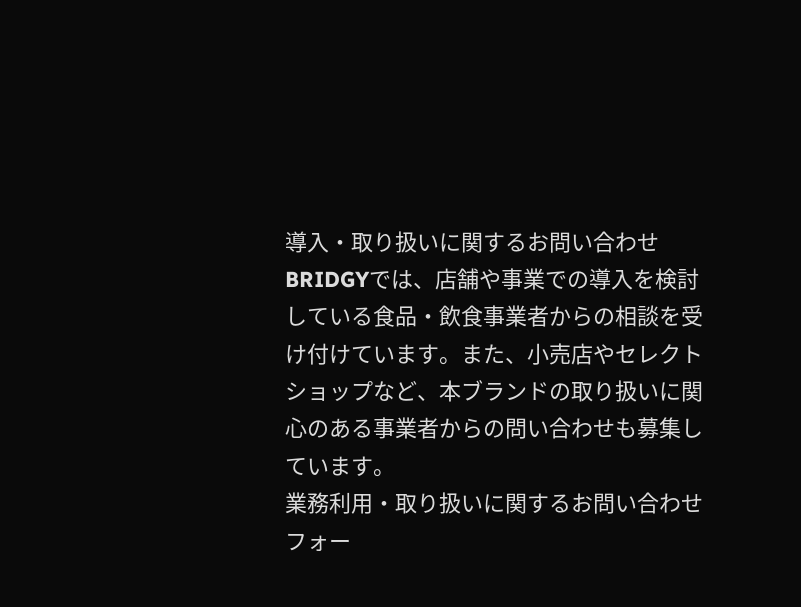導入・取り扱いに関するお問い合わせ
BRIDGYでは、店舗や事業での導入を検討している食品・飲食事業者からの相談を受け付けています。また、小売店やセレクトショップなど、本ブランドの取り扱いに関心のある事業者からの問い合わせも募集しています。
業務利用・取り扱いに関するお問い合わせフォー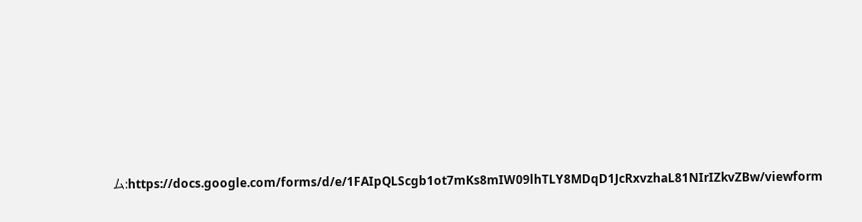ム:https://docs.google.com/forms/d/e/1FAIpQLScgb1ot7mKs8mIW09lhTLY8MDqD1JcRxvzhaL81NIrIZkvZBw/viewform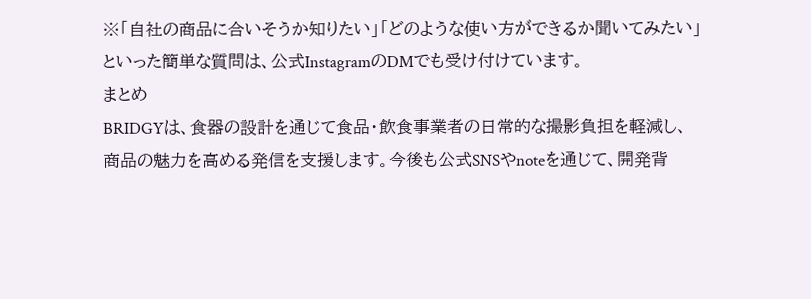※「自社の商品に合いそうか知りたい」「どのような使い方ができるか聞いてみたい」といった簡単な質問は、公式InstagramのDMでも受け付けています。
まとめ
BRIDGYは、食器の設計を通じて食品・飲食事業者の日常的な撮影負担を軽減し、商品の魅力を高める発信を支援します。今後も公式SNSやnoteを通じて、開発背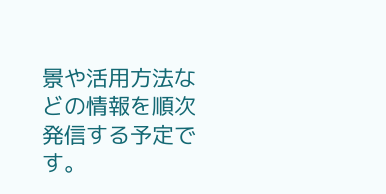景や活用方法などの情報を順次発信する予定です。